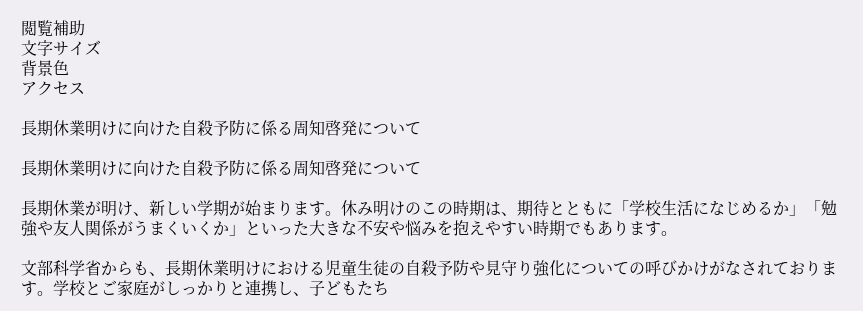閲覧補助
文字サイズ
背景色
アクセス

長期休業明けに向けた自殺予防に係る周知啓発について

長期休業明けに向けた自殺予防に係る周知啓発について

長期休業が明け、新しい学期が始まります。休み明けのこの時期は、期待とともに「学校生活になじめるか」「勉強や友人関係がうまくいくか」といった大きな不安や悩みを抱えやすい時期でもあります。

文部科学省からも、長期休業明けにおける児童生徒の自殺予防や見守り強化についての呼びかけがなされております。学校とご家庭がしっかりと連携し、子どもたち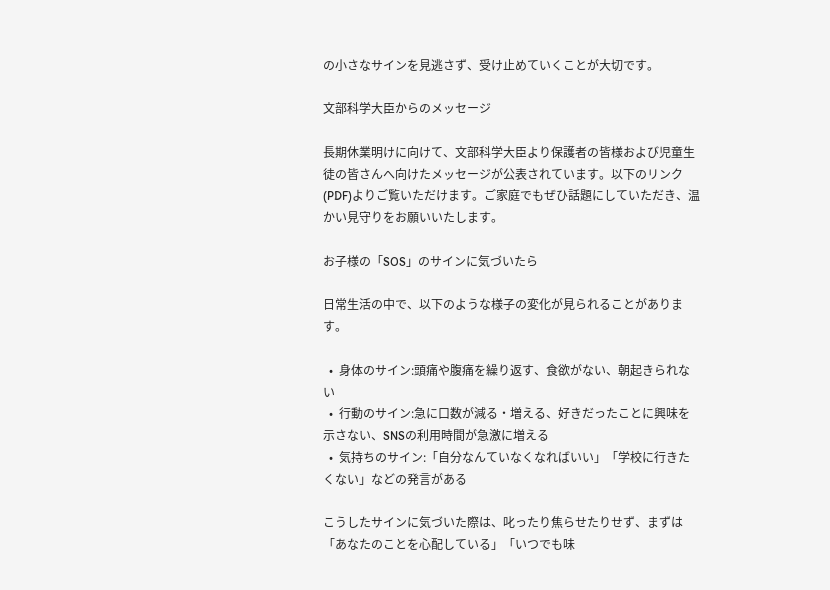の小さなサインを見逃さず、受け止めていくことが大切です。

文部科学大臣からのメッセージ

長期休業明けに向けて、文部科学大臣より保護者の皆様および児童生徒の皆さんへ向けたメッセージが公表されています。以下のリンク(PDF)よりご覧いただけます。ご家庭でもぜひ話題にしていただき、温かい見守りをお願いいたします。

お子様の「SOS」のサインに気づいたら

日常生活の中で、以下のような様子の変化が見られることがあります。

  •  身体のサイン:頭痛や腹痛を繰り返す、食欲がない、朝起きられない
  •  行動のサイン:急に口数が減る・増える、好きだったことに興味を示さない、SNSの利用時間が急激に増える
  •  気持ちのサイン:「自分なんていなくなればいい」「学校に行きたくない」などの発言がある

こうしたサインに気づいた際は、叱ったり焦らせたりせず、まずは「あなたのことを心配している」「いつでも味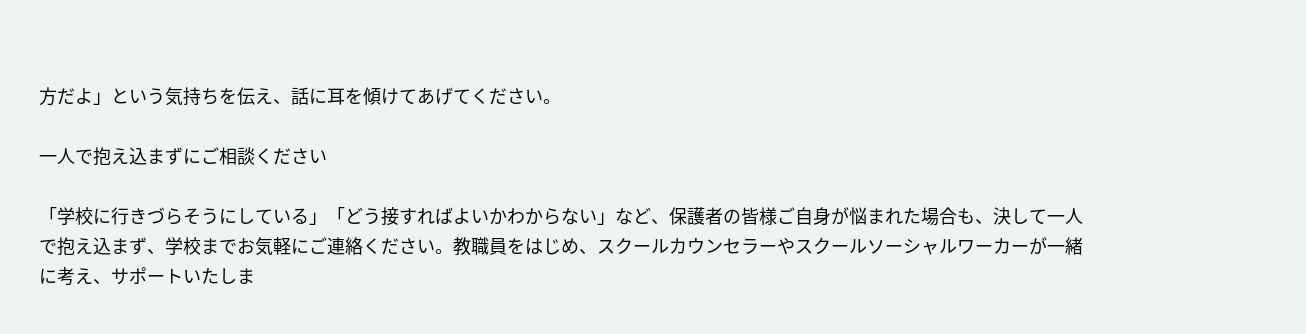方だよ」という気持ちを伝え、話に耳を傾けてあげてください。

一人で抱え込まずにご相談ください

「学校に行きづらそうにしている」「どう接すればよいかわからない」など、保護者の皆様ご自身が悩まれた場合も、決して一人で抱え込まず、学校までお気軽にご連絡ください。教職員をはじめ、スクールカウンセラーやスクールソーシャルワーカーが一緒に考え、サポートいたしま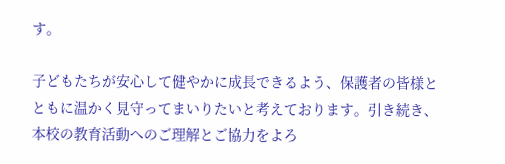す。

子どもたちが安心して健やかに成長できるよう、保護者の皆様とともに温かく見守ってまいりたいと考えております。引き続き、本校の教育活動へのご理解とご協力をよろ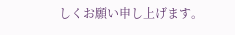しくお願い申し上げます。